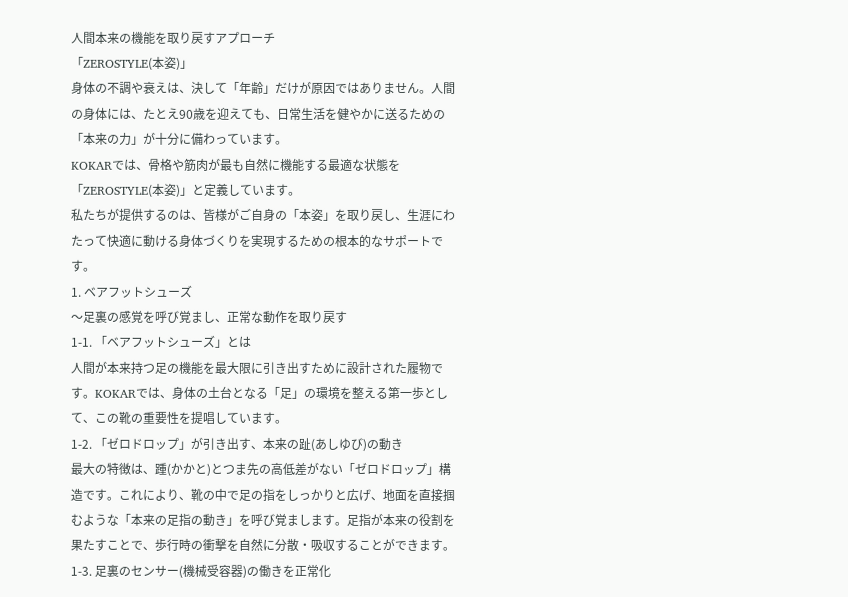人間本来の機能を取り戻すアプローチ
「ZEROSTYLE(本姿)」
身体の不調や衰えは、決して「年齢」だけが原因ではありません。人間の身体には、たとえ90歳を迎えても、日常生活を健やかに送るための「本来の力」が十分に備わっています。
KOKARでは、骨格や筋肉が最も自然に機能する最適な状態を「ZEROSTYLE(本姿)」と定義しています。
私たちが提供するのは、皆様がご自身の「本姿」を取り戻し、生涯にわたって快適に動ける身体づくりを実現するための根本的なサポートです。
1. ベアフットシューズ
〜足裏の感覚を呼び覚まし、正常な動作を取り戻す
1-1. 「ベアフットシューズ」とは
人間が本来持つ足の機能を最大限に引き出すために設計された履物です。KOKARでは、身体の土台となる「足」の環境を整える第一歩として、この靴の重要性を提唱しています。
1-2. 「ゼロドロップ」が引き出す、本来の趾(あしゆび)の動き
最大の特徴は、踵(かかと)とつま先の高低差がない「ゼロドロップ」構造です。これにより、靴の中で足の指をしっかりと広げ、地面を直接掴むような「本来の足指の動き」を呼び覚まします。足指が本来の役割を果たすことで、歩行時の衝撃を自然に分散・吸収することができます。
1-3. 足裏のセンサー(機械受容器)の働きを正常化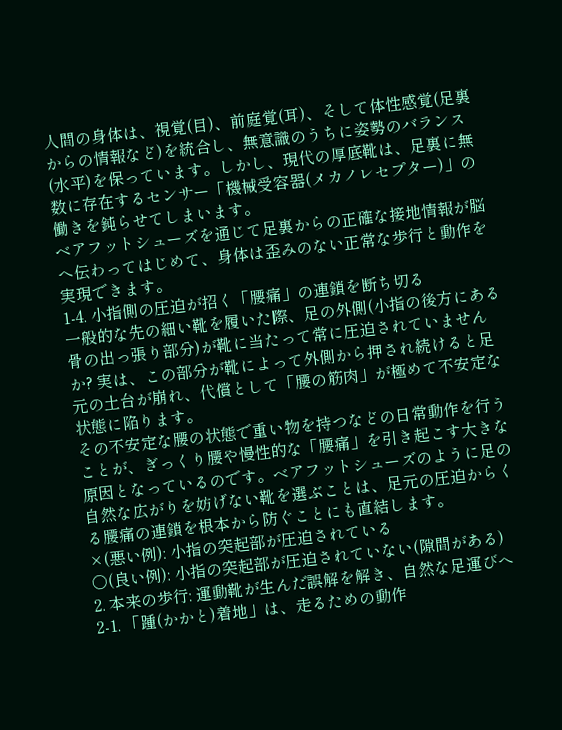人間の身体は、視覚(目)、前庭覚(耳)、そして体性感覚(足裏からの情報など)を統合し、無意識のうちに姿勢のバランス(水平)を保っています。しかし、現代の厚底靴は、足裏に無数に存在するセンサー「機械受容器(メカノレセプター)」の働きを鈍らせてしまいます。
ベアフットシューズを通じて足裏からの正確な接地情報が脳へ伝わってはじめて、身体は歪みのない正常な歩行と動作を実現できます。
1-4. 小指側の圧迫が招く「腰痛」の連鎖を断ち切る
一般的な先の細い靴を履いた際、足の外側(小指の後方にある骨の出っ張り部分)が靴に当たって常に圧迫されていませんか? 実は、この部分が靴によって外側から押され続けると足元の土台が崩れ、代償として「腰の筋肉」が極めて不安定な状態に陥ります。
その不安定な腰の状態で重い物を持つなどの日常動作を行うことが、ぎっくり腰や慢性的な「腰痛」を引き起こす大きな原因となっているのです。ベアフットシューズのように足の自然な広がりを妨げない靴を選ぶことは、足元の圧迫からくる腰痛の連鎖を根本から防ぐことにも直結します。
×(悪い例): 小指の突起部が圧迫されている
○(良い例): 小指の突起部が圧迫されていない(隙間がある)
2. 本来の歩行: 運動靴が生んだ誤解を解き、自然な足運びへ
2-1. 「踵(かかと)着地」は、走るための動作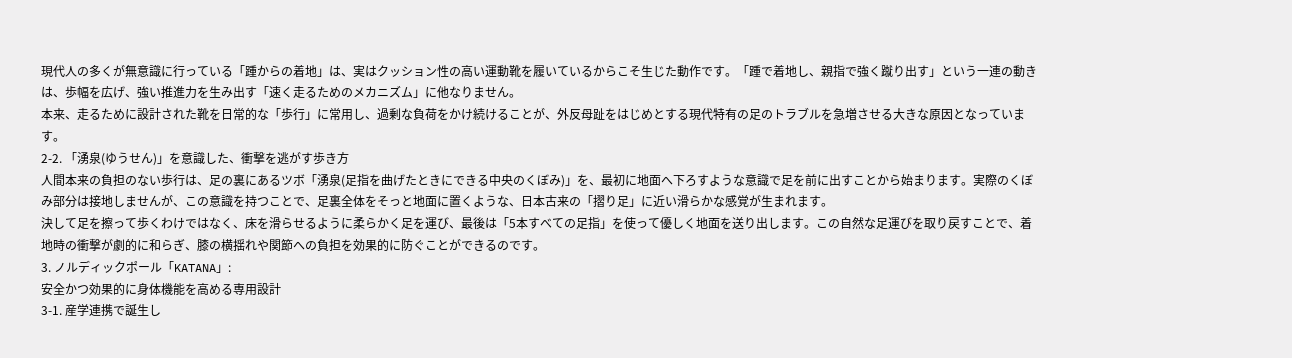現代人の多くが無意識に行っている「踵からの着地」は、実はクッション性の高い運動靴を履いているからこそ生じた動作です。「踵で着地し、親指で強く蹴り出す」という一連の動きは、歩幅を広げ、強い推進力を生み出す「速く走るためのメカニズム」に他なりません。
本来、走るために設計された靴を日常的な「歩行」に常用し、過剰な負荷をかけ続けることが、外反母趾をはじめとする現代特有の足のトラブルを急増させる大きな原因となっています。
2-2. 「湧泉(ゆうせん)」を意識した、衝撃を逃がす歩き方
人間本来の負担のない歩行は、足の裏にあるツボ「湧泉(足指を曲げたときにできる中央のくぼみ)」を、最初に地面へ下ろすような意識で足を前に出すことから始まります。実際のくぼみ部分は接地しませんが、この意識を持つことで、足裏全体をそっと地面に置くような、日本古来の「摺り足」に近い滑らかな感覚が生まれます。
決して足を擦って歩くわけではなく、床を滑らせるように柔らかく足を運び、最後は「5本すべての足指」を使って優しく地面を送り出します。この自然な足運びを取り戻すことで、着地時の衝撃が劇的に和らぎ、膝の横揺れや関節への負担を効果的に防ぐことができるのです。
3. ノルディックポール「KATANA」:
安全かつ効果的に身体機能を高める専用設計
3-1. 産学連携で誕生し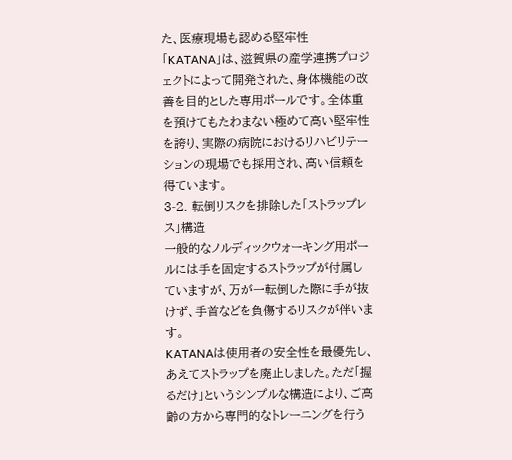た、医療現場も認める堅牢性
「KATANA」は、滋賀県の産学連携プロジェクトによって開発された、身体機能の改善を目的とした専用ポールです。全体重を預けてもたわまない極めて高い堅牢性を誇り、実際の病院におけるリハビリテーションの現場でも採用され、高い信頼を得ています。
3-2. 転倒リスクを排除した「ストラップレス」構造
一般的なノルディックウォーキング用ポールには手を固定するストラップが付属していますが、万が一転倒した際に手が抜けず、手首などを負傷するリスクが伴います。
KATANAは使用者の安全性を最優先し、あえてストラップを廃止しました。ただ「握るだけ」というシンプルな構造により、ご高齢の方から専門的なトレーニングを行う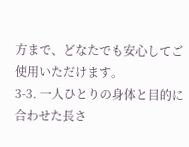方まで、どなたでも安心してご使用いただけます。
3-3. 一人ひとりの身体と目的に合わせた長さ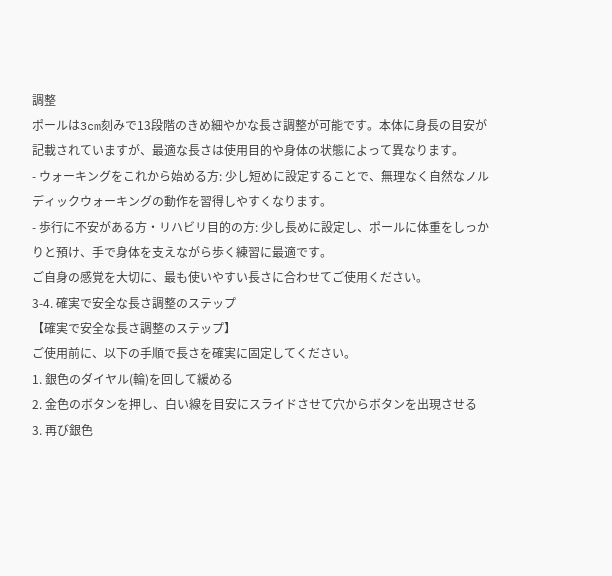調整
ポールは3cm刻みで13段階のきめ細やかな長さ調整が可能です。本体に身長の目安が記載されていますが、最適な長さは使用目的や身体の状態によって異なります。
- ウォーキングをこれから始める方: 少し短めに設定することで、無理なく自然なノルディックウォーキングの動作を習得しやすくなります。
- 歩行に不安がある方・リハビリ目的の方: 少し長めに設定し、ポールに体重をしっかりと預け、手で身体を支えながら歩く練習に最適です。
ご自身の感覚を大切に、最も使いやすい長さに合わせてご使用ください。
3-4. 確実で安全な長さ調整のステップ
【確実で安全な長さ調整のステップ】
ご使用前に、以下の手順で長さを確実に固定してください。
1. 銀色のダイヤル(輪)を回して緩める
2. 金色のボタンを押し、白い線を目安にスライドさせて穴からボタンを出現させる
3. 再び銀色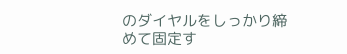のダイヤルをしっかり締めて固定す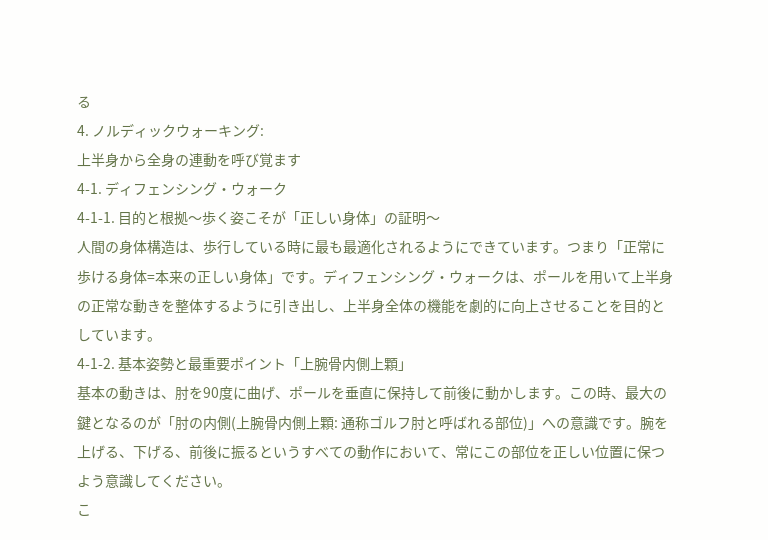る
4. ノルディックウォーキング:
上半身から全身の連動を呼び覚ます
4-1. ディフェンシング・ウォーク
4-1-1. 目的と根拠〜歩く姿こそが「正しい身体」の証明〜
人間の身体構造は、歩行している時に最も最適化されるようにできています。つまり「正常に歩ける身体=本来の正しい身体」です。ディフェンシング・ウォークは、ポールを用いて上半身の正常な動きを整体するように引き出し、上半身全体の機能を劇的に向上させることを目的としています。
4-1-2. 基本姿勢と最重要ポイント「上腕骨内側上顆」
基本の動きは、肘を90度に曲げ、ポールを垂直に保持して前後に動かします。この時、最大の鍵となるのが「肘の内側(上腕骨内側上顆: 通称ゴルフ肘と呼ばれる部位)」への意識です。腕を上げる、下げる、前後に振るというすべての動作において、常にこの部位を正しい位置に保つよう意識してください。
こ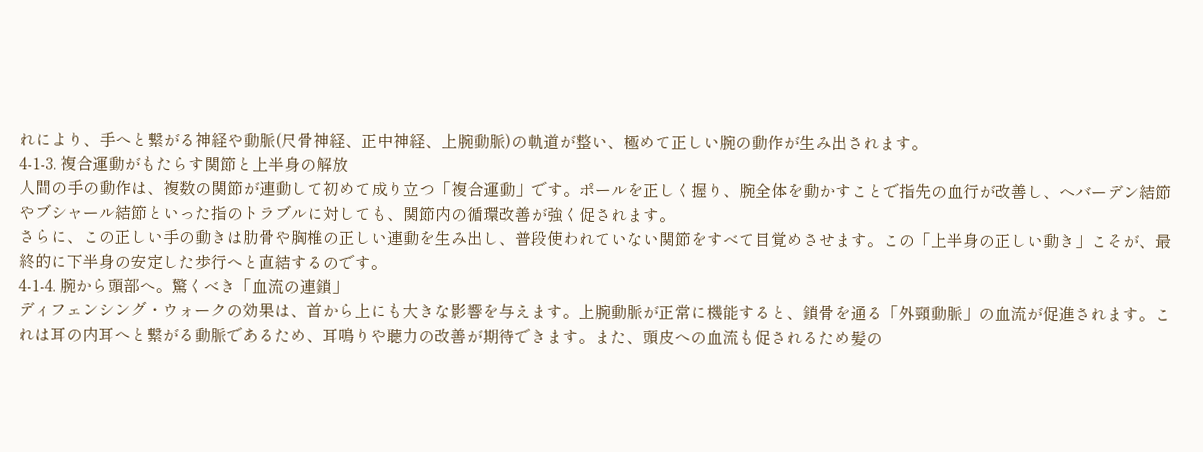れにより、手へと繋がる神経や動脈(尺骨神経、正中神経、上腕動脈)の軌道が整い、極めて正しい腕の動作が生み出されます。
4-1-3. 複合運動がもたらす関節と上半身の解放
人間の手の動作は、複数の関節が連動して初めて成り立つ「複合運動」です。ポールを正しく握り、腕全体を動かすことで指先の血行が改善し、ヘバーデン結節やブシャール結節といった指のトラブルに対しても、関節内の循環改善が強く促されます。
さらに、この正しい手の動きは肋骨や胸椎の正しい連動を生み出し、普段使われていない関節をすべて目覚めさせます。この「上半身の正しい動き」こそが、最終的に下半身の安定した歩行へと直結するのです。
4-1-4. 腕から頭部へ。驚くべき「血流の連鎖」
ディフェンシング・ウォークの効果は、首から上にも大きな影響を与えます。上腕動脈が正常に機能すると、鎖骨を通る「外頸動脈」の血流が促進されます。これは耳の内耳へと繋がる動脈であるため、耳鳴りや聴力の改善が期待できます。また、頭皮への血流も促されるため髪の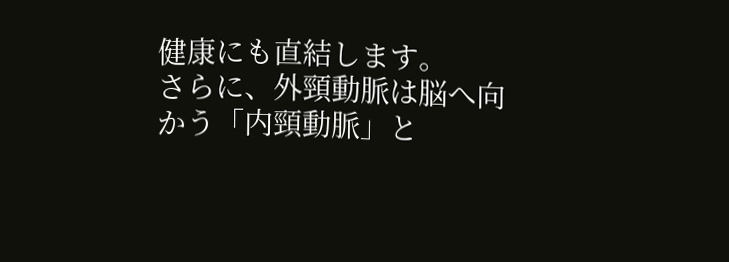健康にも直結します。
さらに、外頸動脈は脳へ向かう「内頸動脈」と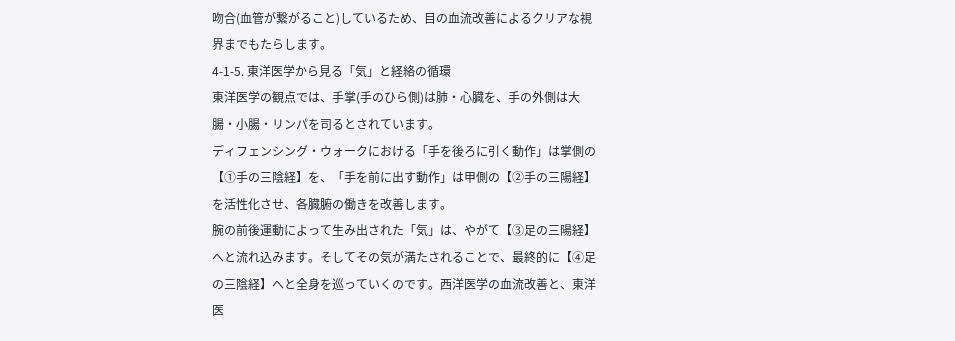吻合(血管が繋がること)しているため、目の血流改善によるクリアな視界までもたらします。
4-1-5. 東洋医学から見る「気」と経絡の循環
東洋医学の観点では、手掌(手のひら側)は肺・心臓を、手の外側は大腸・小腸・リンパを司るとされています。
ディフェンシング・ウォークにおける「手を後ろに引く動作」は掌側の【①手の三陰経】を、「手を前に出す動作」は甲側の【②手の三陽経】を活性化させ、各臓腑の働きを改善します。
腕の前後運動によって生み出された「気」は、やがて【③足の三陽経】へと流れ込みます。そしてその気が満たされることで、最終的に【④足の三陰経】へと全身を巡っていくのです。西洋医学の血流改善と、東洋医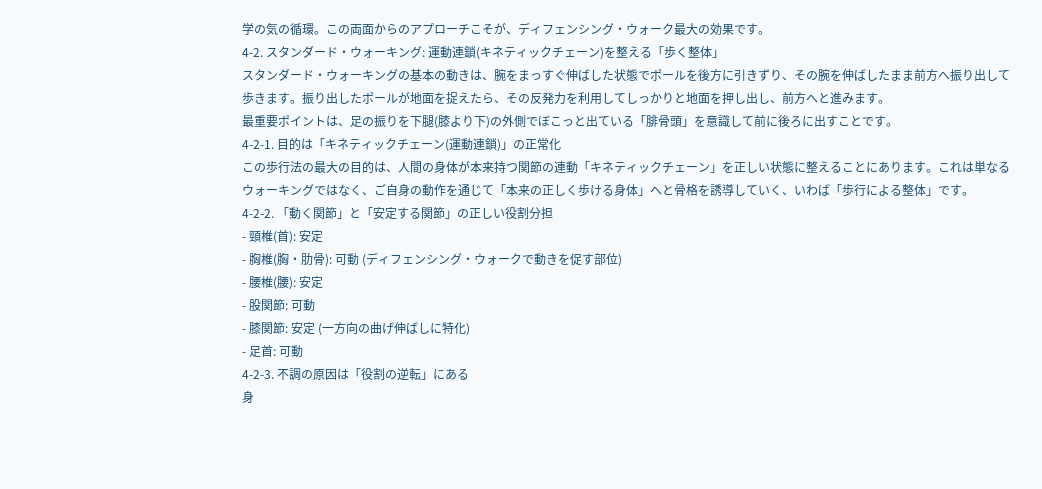学の気の循環。この両面からのアプローチこそが、ディフェンシング・ウォーク最大の効果です。
4-2. スタンダード・ウォーキング: 運動連鎖(キネティックチェーン)を整える「歩く整体」
スタンダード・ウォーキングの基本の動きは、腕をまっすぐ伸ばした状態でポールを後方に引きずり、その腕を伸ばしたまま前方へ振り出して歩きます。振り出したポールが地面を捉えたら、その反発力を利用してしっかりと地面を押し出し、前方へと進みます。
最重要ポイントは、足の振りを下腿(膝より下)の外側でぼこっと出ている「腓骨頭」を意識して前に後ろに出すことです。
4-2-1. 目的は「キネティックチェーン(運動連鎖)」の正常化
この歩行法の最大の目的は、人間の身体が本来持つ関節の連動「キネティックチェーン」を正しい状態に整えることにあります。これは単なるウォーキングではなく、ご自身の動作を通じて「本来の正しく歩ける身体」へと骨格を誘導していく、いわば「歩行による整体」です。
4-2-2. 「動く関節」と「安定する関節」の正しい役割分担
- 頸椎(首): 安定
- 胸椎(胸・肋骨): 可動 (ディフェンシング・ウォークで動きを促す部位)
- 腰椎(腰): 安定
- 股関節: 可動
- 膝関節: 安定 (一方向の曲げ伸ばしに特化)
- 足首: 可動
4-2-3. 不調の原因は「役割の逆転」にある
身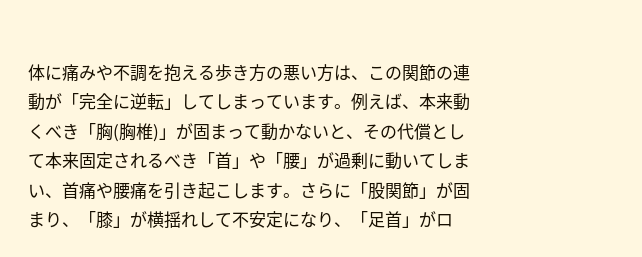体に痛みや不調を抱える歩き方の悪い方は、この関節の連動が「完全に逆転」してしまっています。例えば、本来動くべき「胸(胸椎)」が固まって動かないと、その代償として本来固定されるべき「首」や「腰」が過剰に動いてしまい、首痛や腰痛を引き起こします。さらに「股関節」が固まり、「膝」が横揺れして不安定になり、「足首」がロ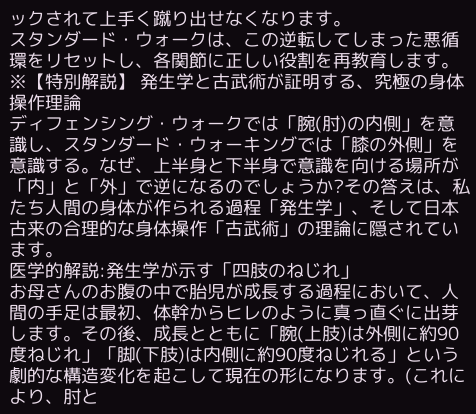ックされて上手く蹴り出せなくなります。
スタンダード・ウォークは、この逆転してしまった悪循環をリセットし、各関節に正しい役割を再教育します。
※【特別解説】 発生学と古武術が証明する、究極の身体操作理論
ディフェンシング・ウォークでは「腕(肘)の内側」を意識し、スタンダード・ウォーキングでは「膝の外側」を意識する。なぜ、上半身と下半身で意識を向ける場所が「内」と「外」で逆になるのでしょうか?その答えは、私たち人間の身体が作られる過程「発生学」、そして日本古来の合理的な身体操作「古武術」の理論に隠されています。
医学的解説:発生学が示す「四肢のねじれ」
お母さんのお腹の中で胎児が成長する過程において、人間の手足は最初、体幹からヒレのように真っ直ぐに出芽します。その後、成長とともに「腕(上肢)は外側に約90度ねじれ」「脚(下肢)は内側に約90度ねじれる」という劇的な構造変化を起こして現在の形になります。(これにより、肘と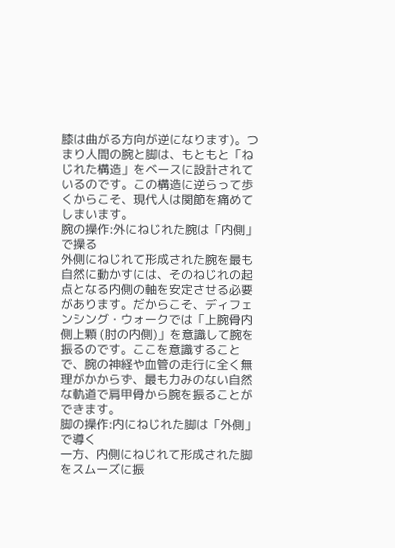膝は曲がる方向が逆になります)。つまり人間の腕と脚は、もともと「ねじれた構造」をベースに設計されているのです。この構造に逆らって歩くからこそ、現代人は関節を痛めてしまいます。
腕の操作:外にねじれた腕は「内側」で操る
外側にねじれて形成された腕を最も自然に動かすには、そのねじれの起点となる内側の軸を安定させる必要があります。だからこそ、ディフェンシング・ウォークでは「上腕骨内側上顆 (肘の内側)」を意識して腕を振るのです。ここを意識することで、腕の神経や血管の走行に全く無理がかからず、最も力みのない自然な軌道で肩甲骨から腕を振ることができます。
脚の操作:内にねじれた脚は「外側」で導く
一方、内側にねじれて形成された脚をスムーズに振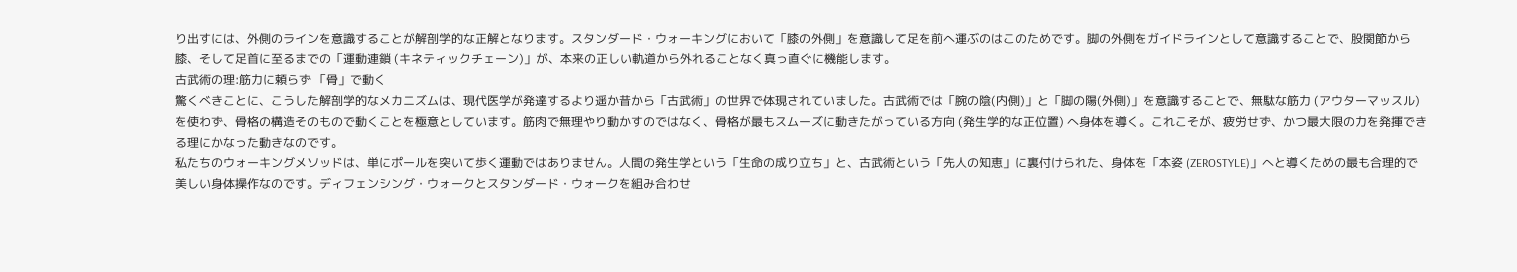り出すには、外側のラインを意識することが解剖学的な正解となります。スタンダード・ウォーキングにおいて「膝の外側」を意識して足を前へ運ぶのはこのためです。脚の外側をガイドラインとして意識することで、股関節から膝、そして足首に至るまでの「運動連鎖 (キネティックチェーン)」が、本来の正しい軌道から外れることなく真っ直ぐに機能します。
古武術の理:筋力に頼らず 「骨」で動く
驚くべきことに、こうした解剖学的なメカニズムは、現代医学が発達するより遥か昔から「古武術」の世界で体現されていました。古武術では「腕の陰(内側)」と「脚の陽(外側)」を意識することで、無駄な筋力 (アウターマッスル)を使わず、骨格の構造そのもので動くことを極意としています。筋肉で無理やり動かすのではなく、骨格が最もスムーズに動きたがっている方向 (発生学的な正位置) へ身体を導く。これこそが、疲労せず、かつ最大限の力を発揮できる理にかなった動きなのです。
私たちのウォーキングメソッドは、単にポールを突いて歩く運動ではありません。人間の発生学という「生命の成り立ち」と、古武術という「先人の知恵」に裏付けられた、身体を「本姿 (ZEROSTYLE)」へと導くための最も合理的で美しい身体操作なのです。ディフェンシング・ウォークとスタンダード・ウォークを組み合わせ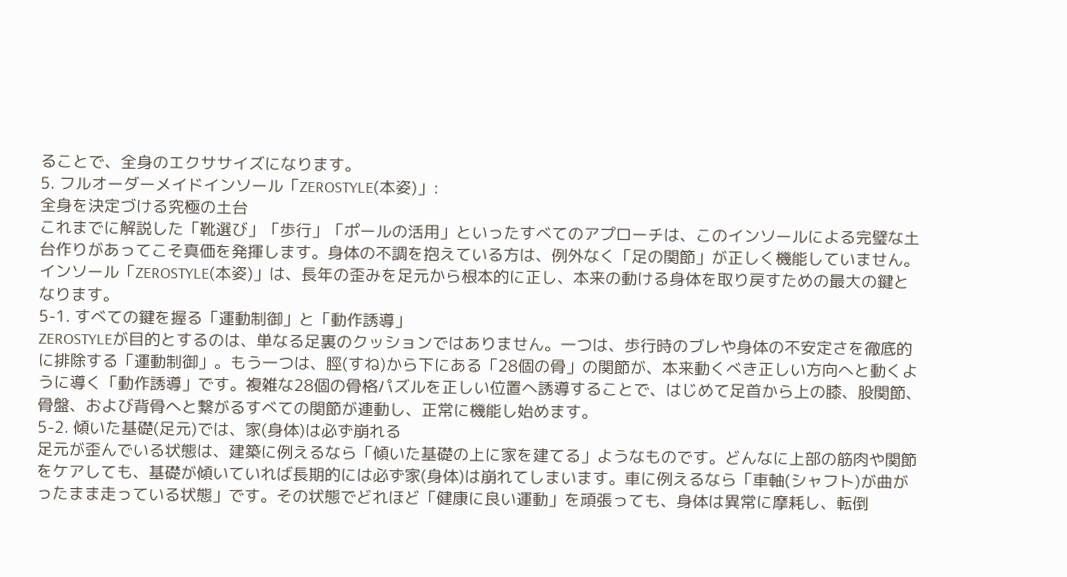ることで、全身のエクササイズになります。
5. フルオーダーメイドインソール「ZEROSTYLE(本姿)」:
全身を決定づける究極の土台
これまでに解説した「靴選び」「歩行」「ポールの活用」といったすべてのアプローチは、このインソールによる完璧な土台作りがあってこそ真価を発揮します。身体の不調を抱えている方は、例外なく「足の関節」が正しく機能していません。インソール「ZEROSTYLE(本姿)」は、長年の歪みを足元から根本的に正し、本来の動ける身体を取り戻すための最大の鍵となります。
5-1. すべての鍵を握る「運動制御」と「動作誘導」
ZEROSTYLEが目的とするのは、単なる足裏のクッションではありません。一つは、歩行時のブレや身体の不安定さを徹底的に排除する「運動制御」。もう一つは、脛(すね)から下にある「28個の骨」の関節が、本来動くべき正しい方向へと動くように導く「動作誘導」です。複雑な28個の骨格パズルを正しい位置へ誘導することで、はじめて足首から上の膝、股関節、骨盤、および背骨へと繋がるすべての関節が連動し、正常に機能し始めます。
5-2. 傾いた基礎(足元)では、家(身体)は必ず崩れる
足元が歪んでいる状態は、建築に例えるなら「傾いた基礎の上に家を建てる」ようなものです。どんなに上部の筋肉や関節をケアしても、基礎が傾いていれば長期的には必ず家(身体)は崩れてしまいます。車に例えるなら「車軸(シャフト)が曲がったまま走っている状態」です。その状態でどれほど「健康に良い運動」を頑張っても、身体は異常に摩耗し、転倒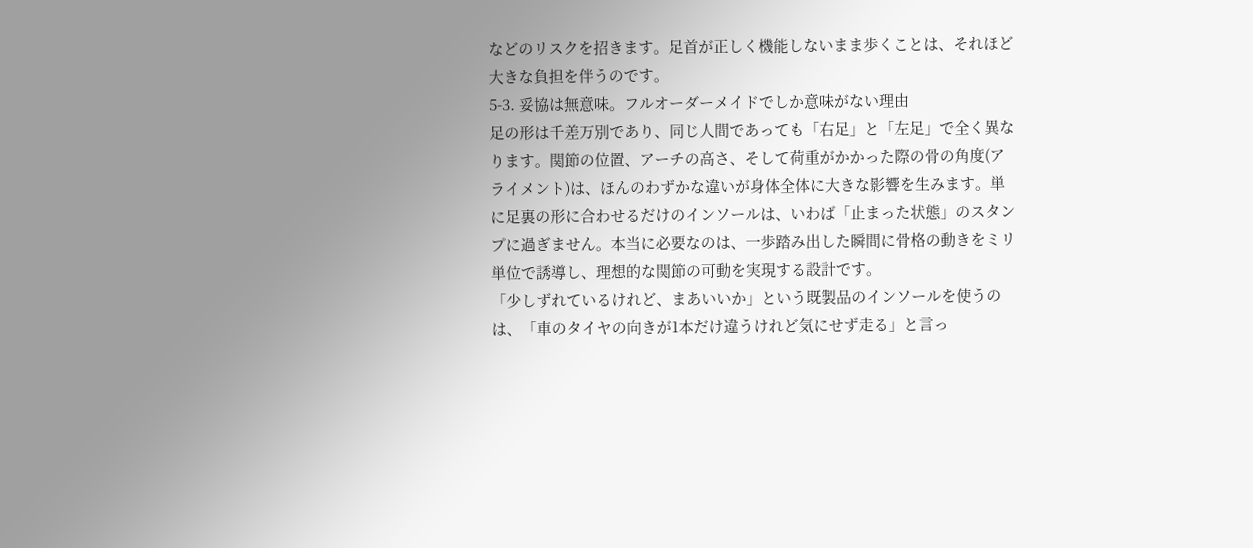などのリスクを招きます。足首が正しく機能しないまま歩くことは、それほど大きな負担を伴うのです。
5-3. 妥協は無意味。フルオーダーメイドでしか意味がない理由
足の形は千差万別であり、同じ人間であっても「右足」と「左足」で全く異なります。関節の位置、アーチの高さ、そして荷重がかかった際の骨の角度(アライメント)は、ほんのわずかな違いが身体全体に大きな影響を生みます。単に足裏の形に合わせるだけのインソールは、いわば「止まった状態」のスタンプに過ぎません。本当に必要なのは、一歩踏み出した瞬間に骨格の動きをミリ単位で誘導し、理想的な関節の可動を実現する設計です。
「少しずれているけれど、まあいいか」という既製品のインソールを使うのは、「車のタイヤの向きが1本だけ違うけれど気にせず走る」と言っ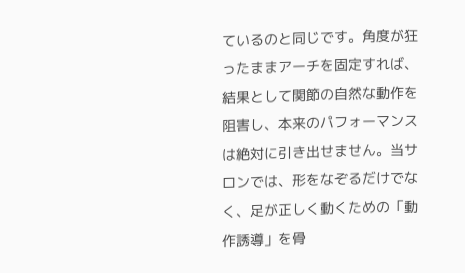ているのと同じです。角度が狂ったままアーチを固定すれば、結果として関節の自然な動作を阻害し、本来のパフォーマンスは絶対に引き出せません。当サロンでは、形をなぞるだけでなく、足が正しく動くための「動作誘導」を骨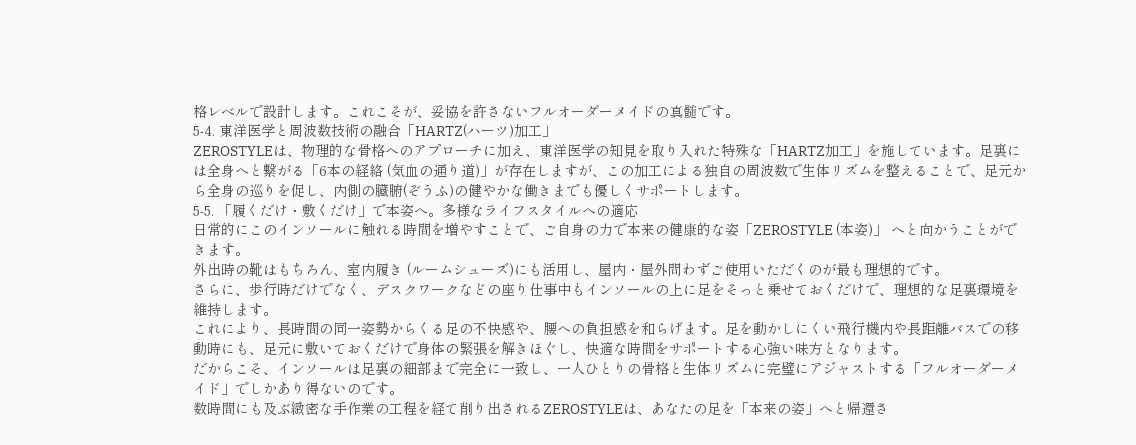格レベルで設計します。これこそが、妥協を許さないフルオーダーメイドの真髄です。
5-4. 東洋医学と周波数技術の融合「HARTZ(ハーツ)加工」
ZEROSTYLEは、物理的な骨格へのアプローチに加え、東洋医学の知見を取り入れた特殊な「HARTZ加工」を施しています。足裏には全身へと繋がる「6本の経絡 (気血の通り道)」が存在しますが、この加工による独自の周波数で生体リズムを整えることで、足元から全身の巡りを促し、内側の臓腑(ぞうふ)の健やかな働きまでも優しくサポートします。
5-5. 「履くだけ・敷くだけ」で本姿へ。多様なライフスタイルへの適応
日常的にこのインソールに触れる時間を増やすことで、ご自身の力で本来の健康的な姿「ZEROSTYLE (本姿)」 へと向かうことができます。
外出時の靴はもちろん、室内履き (ルームシューズ)にも活用し、屋内・屋外問わずご使用いただくのが最も理想的です。
さらに、歩行時だけでなく、デスクワークなどの座り仕事中もインソールの上に足をそっと乗せておくだけで、理想的な足裏環境を維持します。
これにより、長時間の同一姿勢からくる足の不快感や、腰への負担感を和らげます。足を動かしにくい飛行機内や長距離バスでの移動時にも、足元に敷いておくだけで身体の緊張を解きほぐし、快適な時間をサポートする心強い味方となります。
だからこそ、インソールは足裏の細部まで完全に一致し、一人ひとりの骨格と生体リズムに完璧にアジャストする「フルオーダーメイド」でしかあり得ないのです。
数時間にも及ぶ緻密な手作業の工程を経て削り出されるZEROSTYLEは、あなたの足を「本来の姿」へと帰還さ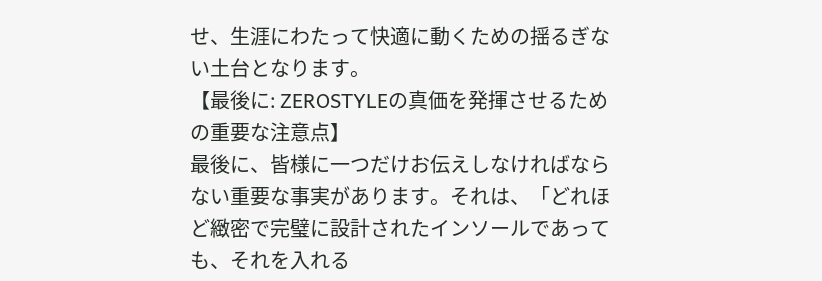せ、生涯にわたって快適に動くための揺るぎない土台となります。
【最後に: ZEROSTYLEの真価を発揮させるための重要な注意点】
最後に、皆様に一つだけお伝えしなければならない重要な事実があります。それは、「どれほど緻密で完璧に設計されたインソールであっても、それを入れる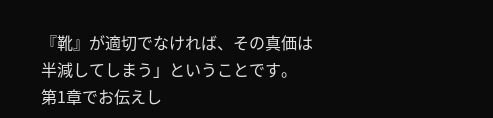『靴』が適切でなければ、その真価は半減してしまう」ということです。
第1章でお伝えし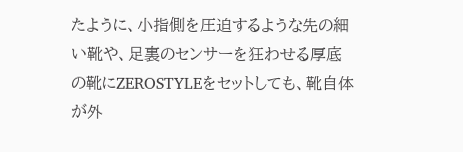たように、小指側を圧迫するような先の細い靴や、足裏のセンサーを狂わせる厚底の靴にZEROSTYLEをセットしても、靴自体が外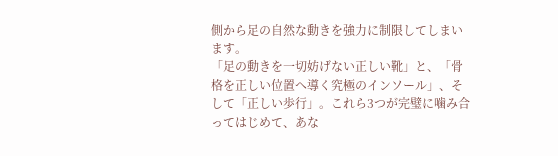側から足の自然な動きを強力に制限してしまいます。
「足の動きを一切妨げない正しい靴」と、「骨格を正しい位置へ導く究極のインソール」、そして「正しい歩行」。これら3つが完璧に噛み合ってはじめて、あな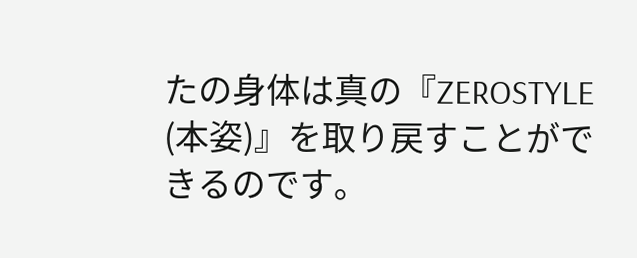たの身体は真の『ZEROSTYLE (本姿)』を取り戻すことができるのです。